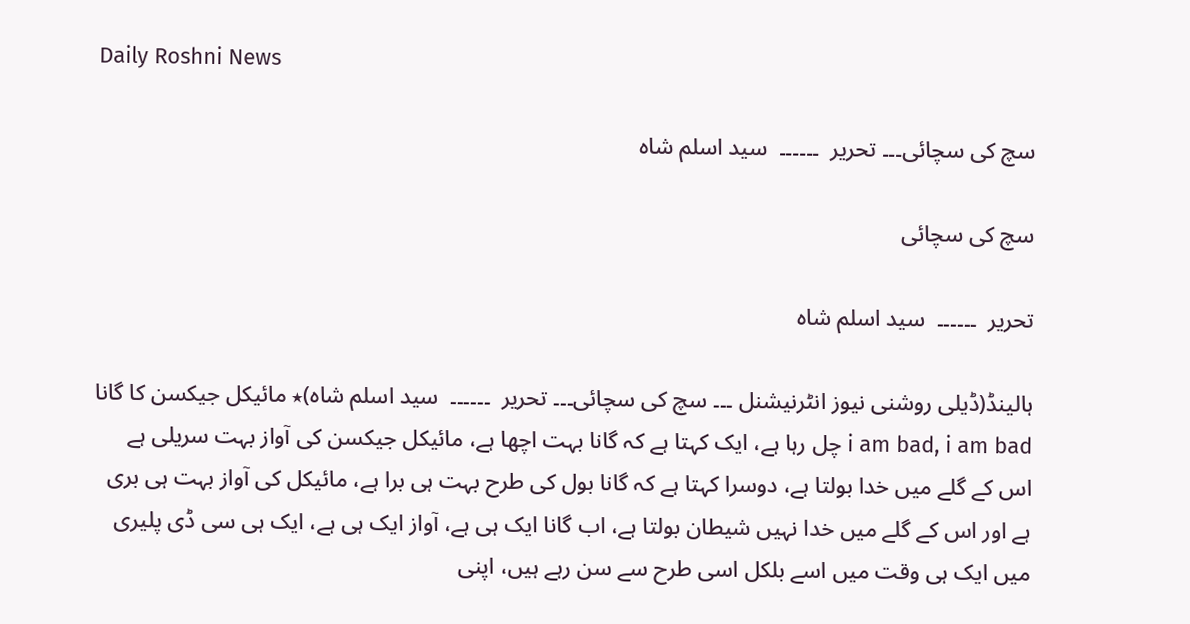Daily Roshni News

سچ کی سچائی۔۔۔ تحریر  ۔۔۔۔۔۔  سید اسلم شاہ

سچ کی سچائی

تحریر  ۔۔۔۔۔۔  سید اسلم شاہ

ہالینڈ(ڈیلی روشنی نیوز انٹرنیشنل ۔۔۔ سچ کی سچائی۔۔۔ تحریر  ۔۔۔۔۔۔  سید اسلم شاہ)٭ مائیکل جیکسن کا گانا i am bad, i am bad چل رہا ہے، ایک کہتا ہے کہ گانا بہت اچھا ہے، مائیکل جیکسن کی آواز بہت سریلی ہے اس کے گلے میں خدا بولتا ہے، دوسرا کہتا ہے کہ گانا بول کی طرح بہت ہی برا ہے، مائیکل کی آواز بہت ہی بری ہے اور اس کے گلے میں خدا نہیں شیطان بولتا ہے، اب گانا ایک ہی ہے، آواز ایک ہی ہے، ایک ہی سی ڈی پلیری میں ایک ہی وقت میں اسے بلکل اسی طرح سے سن رہے ہیں، اپنی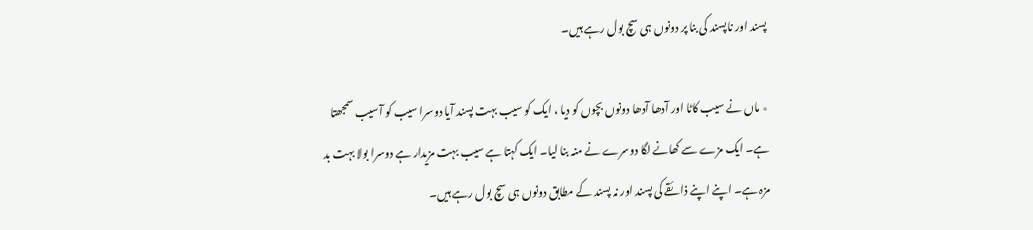پسند اور ناپسند کی بنا پر دونوں ہی سچ بول رہے ہیں۔

٭ ماں نے سیب کاٹا اور آدھا آدھا دونوں بچوں کو دیا ، ایک کو سیب بہت پسند آیا دوسرا سیب کو آسیب سمجھتا ہے۔ ایک مزے سے کھانے لگا دوسرے نے منہ بنا لیا۔ ایک کہتا ہے سیب بہت مزیدار ہے دوسرا بولا بہت بد مزہ ہے۔ اپنے اپنے ذائقے کی پسند اور نہ پسند کے مطابق دونوں ہی سچ بول رہے ہیں۔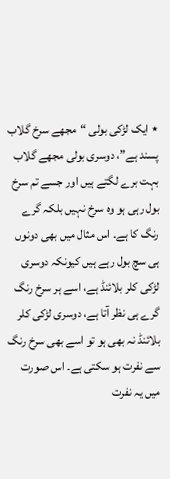٭ ایک لڑکی بولی “مجھے سرخ گلاب پسند ہے”، دوسری بولی مجھے گلاب بہت برے لگتے ہیں اور جسے تم سرخ بول رہی ہو وہ سرخ نہیں بلکہ گرے رنگ کا ہے۔ اس مثال میں بھی دونوں ہی سچ بول رہے ہیں کیونکہ دوسری لڑکی کلر بلائنڈ ہے، اسے ہر سرخ رنگ گرے ہی نظر آتا ہے، دوسری لڑکی کلر بلائنڈ نہ بھی ہو تو اسے بھی سرخ رنگ سے نفرت ہو سکتی ہے۔ اس صورت میں یہ نفرت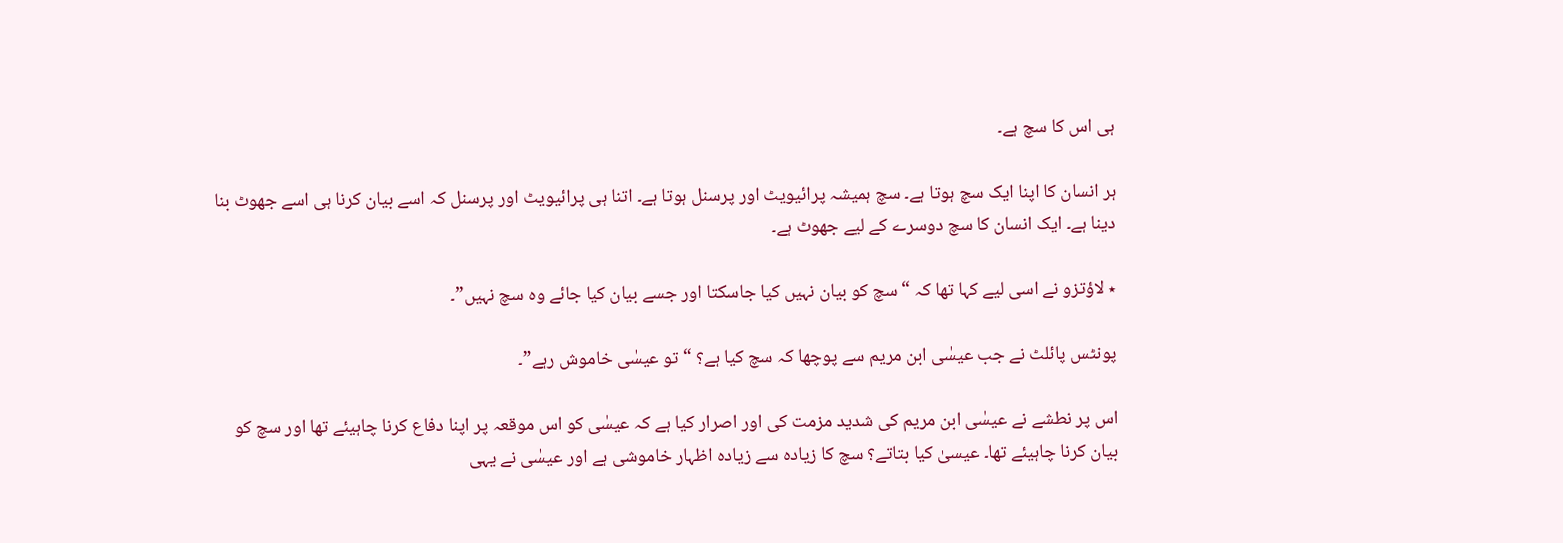ہی اس کا سچ ہے۔

ہر انسان کا اپنا ایک سچ ہوتا ہے۔ سچ ہمیشہ پرائیویٹ اور پرسنل ہوتا ہے۔ اتنا ہی پرائیویٹ اور پرسنل کہ اسے بیان کرنا ہی اسے جھوٹ بنا دینا ہے۔ ایک انسان کا سچ دوسرے کے لیے جھوٹ ہے۔

٭ لاؤتزو نے اسی لیے کہا تھا کہ “سچ کو بیان نہیں کیا جاسکتا اور جسے بیان کیا جائے وہ سچ نہیں”۔

پونٹس پائلٹ نے جب عیسٰی ابن مریم سے پوچھا کہ سچ کیا ہے؟ “تو عیسٰی خاموش رہے”۔

اس پر نطشے نے عیسٰی ابن مریم کی شدید مزمت کی اور اصرار کیا ہے کہ عیسٰی کو اس موقعہ پر اپنا دفاع کرنا چاہیئے تھا اور سچ کو بیان کرنا چاہیئے تھا۔ عیسیٰ کیا بتاتے؟ سچ کا زیادہ سے زیادہ اظہار خاموشی ہے اور عیسٰی نے یہی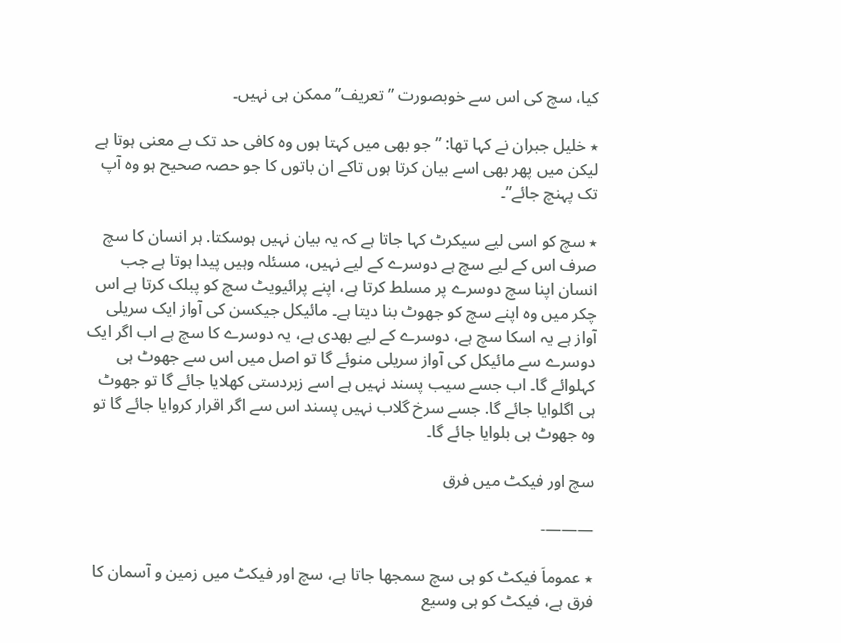کیا، سچ کی اس سے خوبصورت ”تعریف” ممکن ہی نہیں۔

٭ خلیل جبران نے کہا تھا: ”جو بھی میں کہتا ہوں وہ کافی حد تک بے معنی ہوتا ہے لیکن میں پھر بھی اسے بیان کرتا ہوں تاکے ان باتوں کا جو حصہ صحیح ہو وہ آپ تک پہنچ جائے”۔

٭ سچ کو اسی لیے سیکرٹ کہا جاتا ہے کہ یہ بیان نہیں ہوسکتا. ہر انسان کا سچ صرف اس کے لیے سچ ہے دوسرے کے لیے نہیں، مسئلہ وہیں پیدا ہوتا ہے جب انسان اپنا سچ دوسرے پر مسلط کرتا ہے، اپنے پرائیویٹ سچ کو پبلک کرتا ہے اس چکر میں وہ اپنے سچ کو جھوٹ بنا دیتا ہے۔ مائیکل جیکسن کی آواز ایک سریلی آواز ہے یہ اسکا سچ ہے، دوسرے کے لیے بھدی ہے، یہ دوسرے کا سچ ہے اب اگر ایک دوسرے سے مائیکل کی آواز سریلی منوئے گا تو اصل میں اس سے جھوٹ ہی کہلوائے گا۔ اب جسے سیب پسند نہیں ہے اسے زبردستی کھلایا جائے گا تو جھوٹ ہی اگلوایا جائے گا. جسے سرخ گلاب نہیں پسند اس سے اگر اقرار کروایا جائے گا تو وہ جھوٹ ہی بلوایا جائے گا۔

سچ اور فیکٹ میں فرق

———-

٭ عموماَ فیکٹ کو ہی سچ سمجھا جاتا ہے، سچ اور فیکٹ میں زمین و آسمان کا فرق ہے، فیکٹ کو ہی وسیع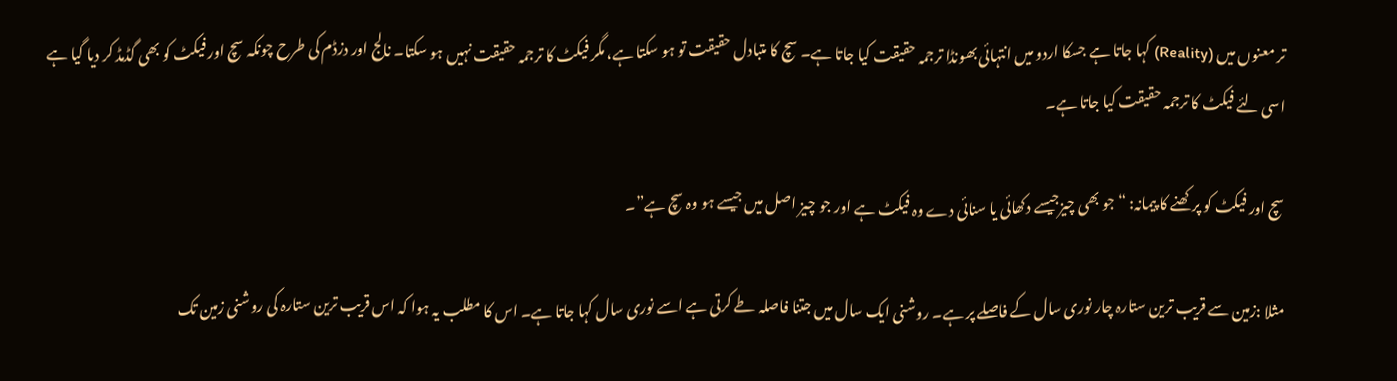تر معنوں میں (Reality) کہا جاتا ہے جسکا اردو میں انتہائی بھونڈا ترجمہ حقیقت کیا جاتا ہے۔ سچ کا متبادل حقیقت تو ہو سکتا ہے، مگر فیکٹ کا ترجمہ حقیقت نہیں ہو سکتا۔ نالج اور دزڈم کی طرح چونکہ سچ اور فیکٹ کو بھی گڈمڈ کر دیا گیا ہے اسی لئے فیکٹ کا ترجمہ حقیقت کیا جاتا ہے۔

سچ اور فیکٹ کو پرکھنے کا پیمانہ: “جو بھی چیزجیسے دکھائی یا سنائی دے وہ فیکٹ ہے اور جو چیز اصل میں جیسے ہو وہ سچ ہے”۔

مثلا :زمین سے قریب ترین ستارہ چار نوری سال کے فاصلے پر ہے۔ روشنی ایک سال میں جتنا فاصلہ طے کرتی ہے اسے نوری سال کہا جاتا ہے۔ اس کا مطلب یہ ہوا کہ اس قریب ترین ستارہ کی روشنی زمین تک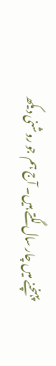پہنچنے میں چار سال لگتے ہیں۔ آج ہم جو روشنی دیکھ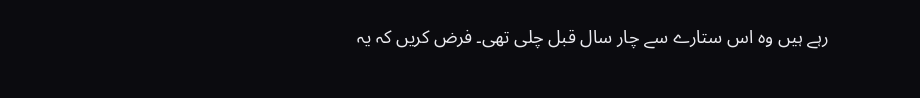رہے ہیں وہ اس ستارے سے چار سال قبل چلی تھی۔ فرض کریں کہ یہ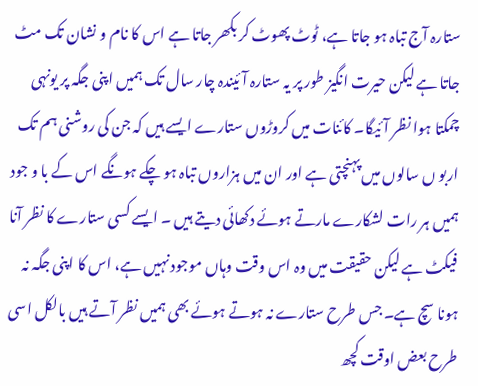ستارہ آج تباہ ہو جاتا ہے، ٹوٹ پھوٹ کر بکھر جاتا ہے اس کا نام و نشان تک مٹ جاتا ہے لیکن حیرت انگیز طور پر یہ ستارہ آئیندہ چار سال تک ہمیں اپنی جگہ پر یونہی چمکتا ہوا نظر آئیگا۔ کائنات میں کروڑوں ستارے ایسے ہیں کہ جن کی روشنی ہم تک اربو ں سالوں میں پہنچتی ہے اور ان میں ہزاروں تباہ ہو چکے ہونگے اس کے با و جود ہمیں ہر رات لشکارے مارتے ہوئے دکھائی دیتے ہیں ۔ ایسے کسی ستارے کا نظر آنا فیکٹ ہے لیکن حقیقت میں وہ اس وقت وہاں موجود نہیں ہے، اس کا اپنی جگہ نہ ہونا سچ ہے۔ جس طرح ستارے نہ ہوتے ہوئے بھی ہمیں نظر آتے ہیں بالکل اسی طرح بعض اوقت کچھ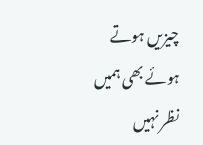چیزیں ہوتے ہوئے بھی ہمیں نظر نہیں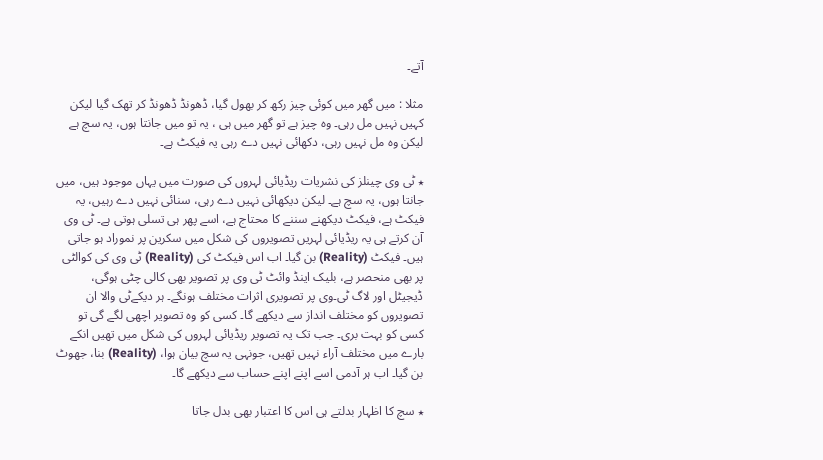آتے۔

مثلا : میں گھر میں کوئی چیز رکھ کر بھول گیا، ڈھونڈ ڈھونڈ کر تھک گیا لیکن کہیں نہیں مل رہی۔ وہ چیز ہے تو گھر میں ہی ، یہ تو میں جانتا ہوں، یہ سچ ہے لیکن وہ مل نہیں رہی، دکھائی نہیں دے رہی یہ فیکٹ ہے۔

٭ ٹی وی چینلز کی نشریات ریڈیائی لہروں کی صورت میں یہاں موجود ہیں، میں جانتا ہوں، یہ سچ ہے۔ لیکن دیکھائی نہیں دے رہی، سنائی نہیں دے رہیں، یہ فیکٹ ہے، فیکٹ دیکھنے سننے کا محتاج ہے، اسے پھر ہی تسلی ہوتی ہے۔ ٹی وی آن کرتے ہی یہ ریڈیائی لہریں تصویروں کی شکل میں سکرین پر نموراد ہو جاتی ہیں۔ فیکٹ (Reality) بن گیا۔ اب اس فیکٹ کی (Reality) ٹی وی کی کوالٹی پر بھی منحصر ہے، بلیک اینڈ وائٹ ٹی وی پر تصویر بھی کالی چٹی ہوگی، ڈیجیٹل اور لاگ ٹی۔وی پر تصویری اثرات مختلف ہونگے۔ ہر دیکےٹی والا ان تصویروں کو مختلف انداز سے دیکھے گا۔ کسی کو وہ تصویر اچھی لگے گی تو کسی کو بہت بری۔ جب تک یہ تصویر ریڈیائی لہروں کی شکل میں تھیں انکے بارے میں مختلف آراء نہیں تھیں، جونہی یہ سچ بیان ہوا، (Reality) بنا، جھوٹ بن گیا۔ اب ہر آدمی اسے اپنے اپنے حساب سے دیکھے گا۔

٭ سچ کا اظہار بدلتے ہی اس کا اعتبار بھی بدل جاتا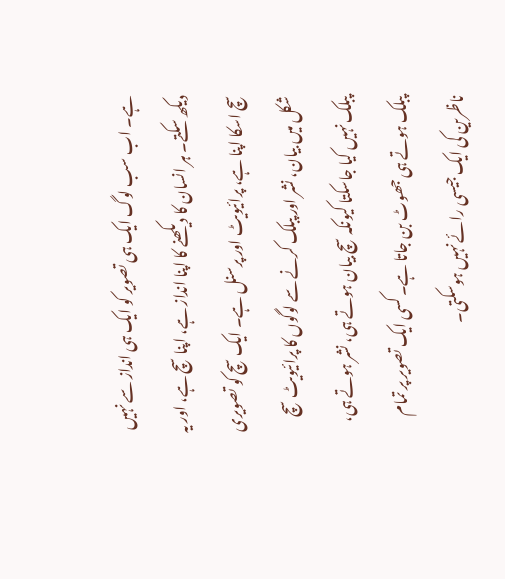ہے۔ اب سب لوگ ایک ہی تصویر کو ایک ہی انداز سے نہیں دیکھ سکتے۔ ہر انسان کا دیکھنے کا اپنا انداز ہے، اپنا سچ ہے، اور یہ سچ اسکا اپنا ہے، پرائیویٹ اور پرسنل ہے۔ ایک سچ کو تصویری شکل میں بیان، نشر اور پبلک کرنے سے لوگوں کا پرائیویٹ سچ پبلک نہیں کیا جاسکتا کیونکہ سچ بیان ہوتے ہی، نشر ہوتے ہی، پبلک ہوتے ہی جھوٹ بن جاتا ہے۔ کسی ایک تصویر پر تمام ناظرین کی ایک جیسی رائے نہیں ہوسکتی۔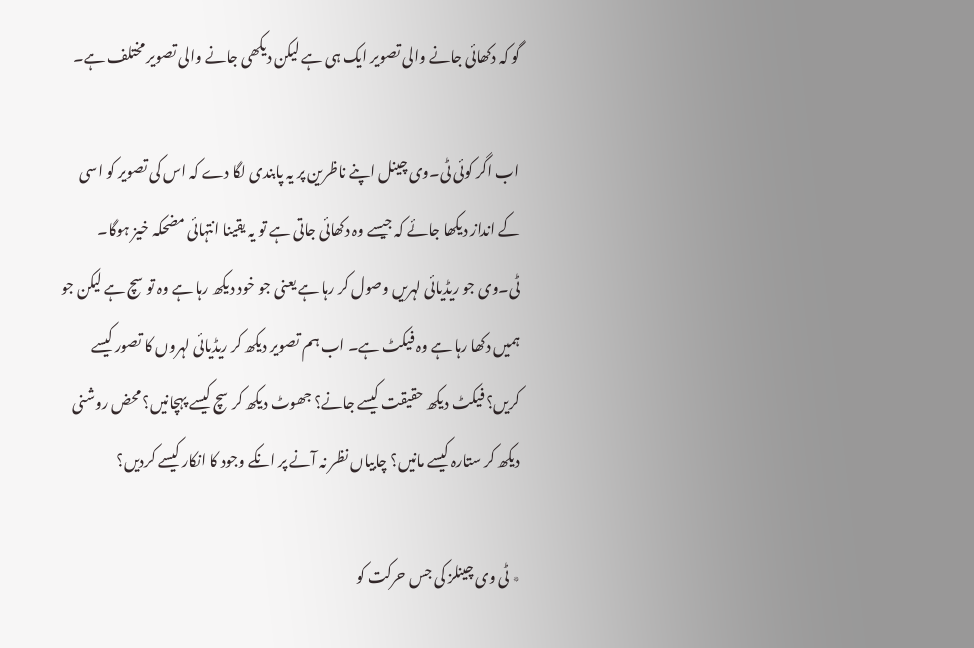گو کہ دکھائی جانے والی تصویر ایک ہی ہے لیکن دیکھی جانے والی تصویر مختلف ہے۔

اب اگر کوئی ٹی۔وی چینل اپنے ناظرین پر یہ پابندی لگا دے کہ اس کی تصویر کو اسی کے انداز دیکھا جائے کہ جیسے وہ دکھائی جاتی ہے تو یہ یقینا انتہائی مضحکہ خیز ہوگا۔ ٹی۔وی جو ریڈیائی لہریں وصول کر رہا ہے یعنی جو خود دیکھ رہا ہے وہ تو سچ ہے لیکن جو ہمیں دکھا رہا ہے وہ فیکٹ ہے۔ اب ہم تصویر دیکھ کر ریڈیائی لہروں کا تصور کیسے کریں؟ فیکٹ دیکھ حقیقت کیسے جانے؟ جھوٹ دیکھ کر سچ کیسے پہچانیں؟ محض روشنی دیکھ کر ستارہ کیسے مانیں؟ چابیاں نظر نہ آنے پر انکے وجود کا انکار کیسے کردیں؟

٭ ٹی وی چینلز کی جس حرکت کو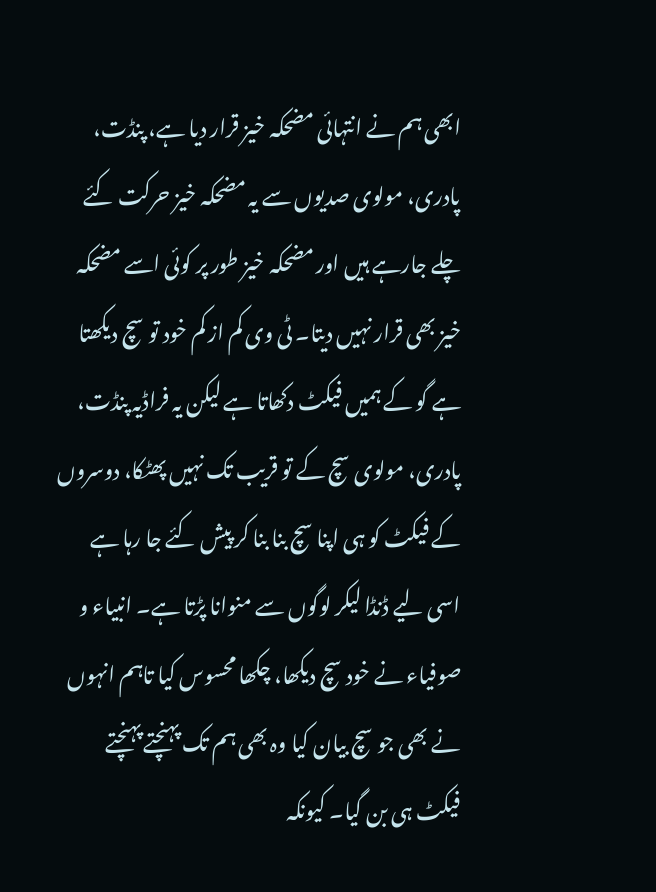ابھی ہم نے انتہائی مضحکہ خیز قرار دیا ہے، پنڈت، پادری، مولوی صدیوں سے یہ مضحکہ خیز حرکت کئے چلے جارہے ہیں اور مضحکہ خیز طور پر کوئی اسے مضحکہ خیز بھی قرار نہیں دیتا۔ ٹی وی کم از کم خود تو سچ دیکھتا ہے گو کے ہمیں فیکٹ دکھاتا ہے لیکن یہ فراڈیہ پنڈت، پادری، مولوی سچ کے تو قریب تک نہیں پھٹکا، دوسروں کے فیکٹ کو ہی اپنا سچ بنا بنا کر پیش کئے جا رہا ہے اسی لیے ڈنڈا لیکر لوگوں سے منوانا پڑتا ہے۔ انبیاء و صوفیاء نے خود سچ دیکھا، چکھا محسوس کیا تاہم انہوں نے بھی جو سچ بیان کیا وہ بھی ہم تک پہنچتے پہنچتے فیکٹ ہی بن گیا۔ کیونکہ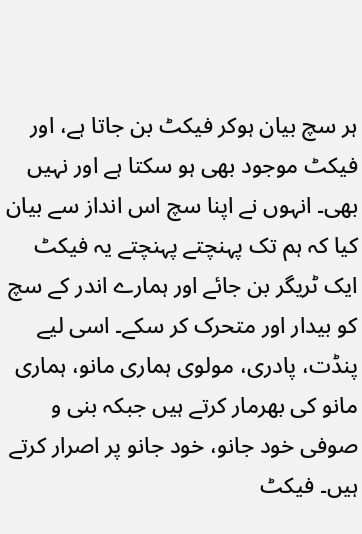ہر سچ بیان ہوکر فیکٹ بن جاتا ہے، اور فیکٹ موجود بھی ہو سکتا ہے اور نہیں بھی۔ انہوں نے اپنا سچ اس انداز سے بیان کیا کہ ہم تک پہنچتے پہنچتے یہ فیکٹ ایک ٹریگر بن جائے اور ہمارے اندر کے سچ کو بیدار اور متحرک کر سکے۔ اسی لیے پنڈت، پادری، مولوی ہماری مانو، ہماری مانو کی بھرمار کرتے ہیں جبکہ بنی و صوفی خود جانو، خود جانو پر اصرار کرتے ہیں۔ فیکٹ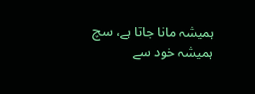ہمیشہ مانا جاتا ہے، سچ ہمیشہ خود سے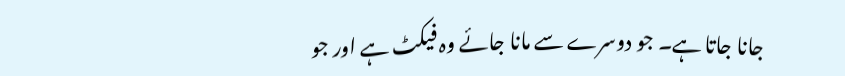جانا جاتا ہے۔ جو دوسرے سے مانا جائے وہ فیکٹ ہے اور جو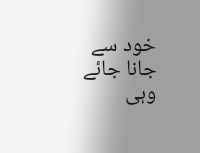خود سے جانا جائے وہی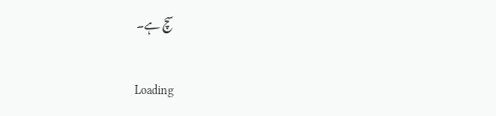سچ ہے۔

Loading